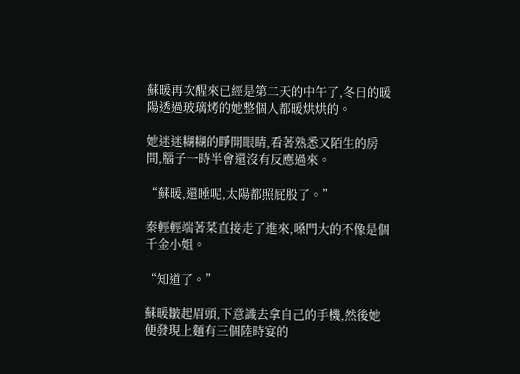蘇暖再次醒來已經是第二天的中午了,冬日的暖陽透過玻璃烤的她整個人都暖烘烘的。

她迷迷糊糊的睜開眼睛,看著熟悉又陌生的房間,腦子一時半會還沒有反應過來。

“蘇暖,還睡呢,太陽都照屁股了。”

秦輕輕端著菜直接走了進來,嗓門大的不像是個千金小姐。

“知道了。”

蘇暖皺起眉頭,下意識去拿自己的手機,然後她便發現上麵有三個陸時宴的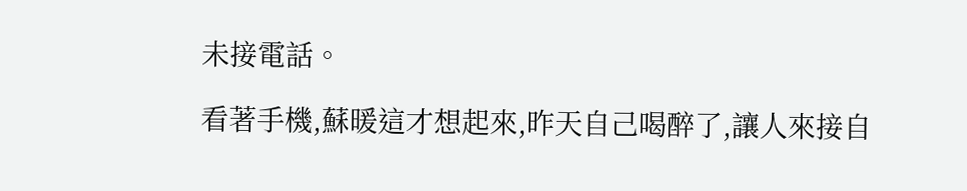未接電話。

看著手機,蘇暖這才想起來,昨天自己喝醉了,讓人來接自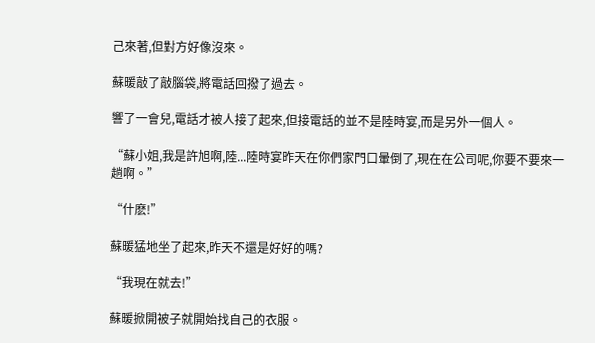己來著,但對方好像沒來。

蘇暖敲了敲腦袋,將電話回撥了過去。

響了一會兒,電話才被人接了起來,但接電話的並不是陸時宴,而是另外一個人。

“蘇小姐,我是許旭啊,陸...陸時宴昨天在你們家門口暈倒了,現在在公司呢,你要不要來一趟啊。”

“什麽!”

蘇暖猛地坐了起來,昨天不還是好好的嗎?

“我現在就去!”

蘇暖掀開被子就開始找自己的衣服。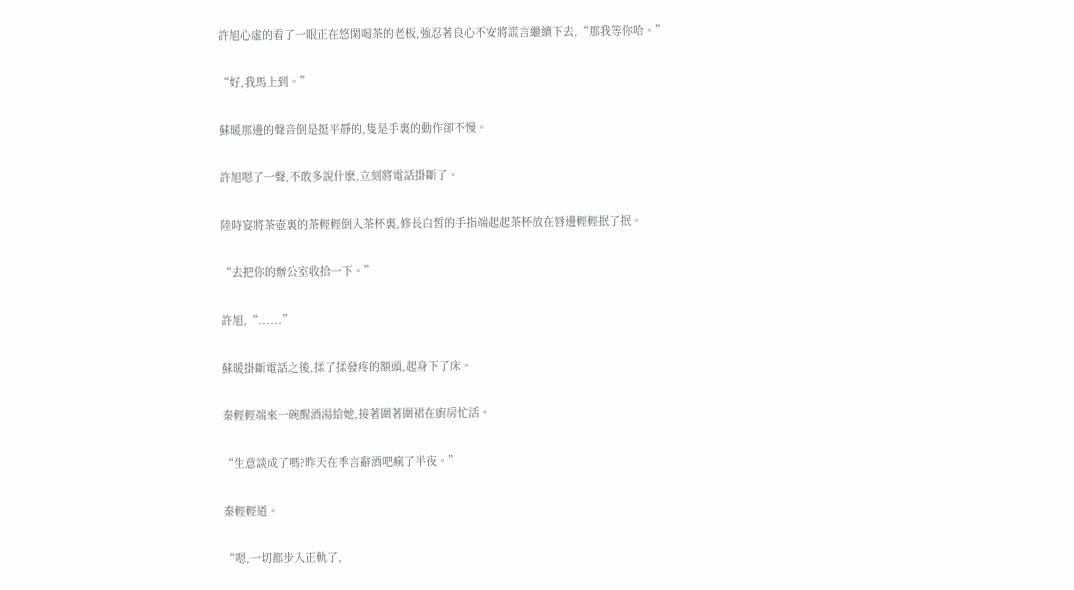許旭心虛的看了一眼正在悠閑喝茶的老板,強忍著良心不安將謊言繼續下去,“那我等你哈。”

“好,我馬上到。”

蘇暖那邊的聲音倒是挺平靜的,隻是手裏的動作卻不慢。

許旭嗯了一聲,不敢多說什麽,立刻將電話掛斷了。

陸時宴將茶壺裏的茶輕輕倒入茶杯裏,修長白皙的手指端起起茶杯放在唇邊輕輕抿了抿。

“去把你的辦公室收拾一下。”

許旭,“......”

蘇暖掛斷電話之後,揉了揉發疼的額頭,起身下了床。

秦輕輕端來一碗醒酒湯給她,接著圍著圍裙在廚房忙活。

“生意談成了嗎?昨天在季言辭酒吧瘋了半夜。”

秦輕輕道。

“嗯,一切都步入正軌了,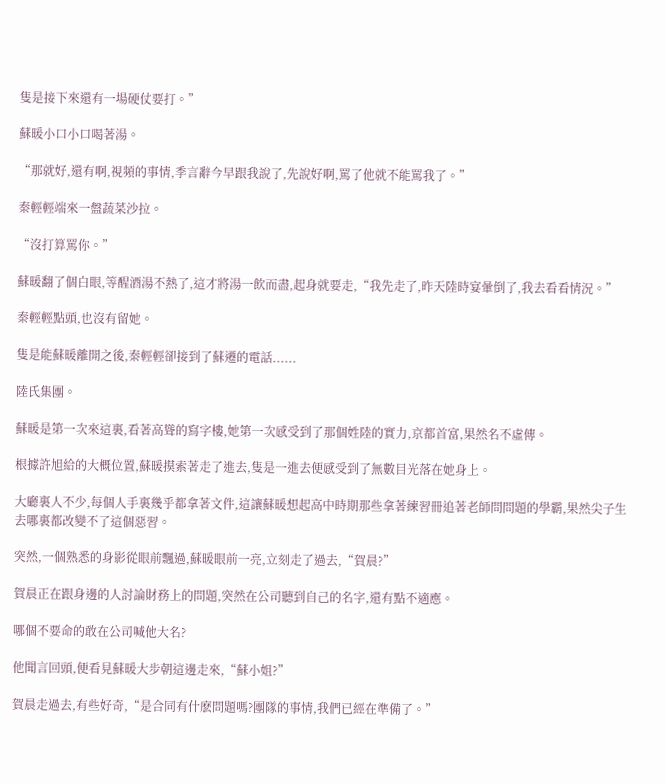隻是接下來還有一場硬仗要打。”

蘇暖小口小口喝著湯。

“那就好,還有啊,視頻的事情,季言辭今早跟我說了,先說好啊,罵了他就不能罵我了。”

秦輕輕端來一盤蔬菜沙拉。

“沒打算罵你。”

蘇暖翻了個白眼,等醒酒湯不熱了,這才將湯一飲而盡,起身就要走,“我先走了,昨天陸時宴暈倒了,我去看看情況。”

秦輕輕點頭,也沒有留她。

隻是能蘇暖離開之後,秦輕輕卻接到了蘇遷的電話......

陸氏集團。

蘇暖是第一次來這裏,看著高聳的寫字樓,她第一次感受到了那個姓陸的實力,京都首富,果然名不虛傳。

根據許旭給的大概位置,蘇暖摸索著走了進去,隻是一進去便感受到了無數目光落在她身上。

大廳裏人不少,每個人手裏幾乎都拿著文件,這讓蘇暖想起高中時期那些拿著練習冊追著老師問問題的學霸,果然尖子生去哪裏都改變不了這個惡習。

突然,一個熟悉的身影從眼前飄過,蘇暖眼前一亮,立刻走了過去,“賀晨?”

賀晨正在跟身邊的人討論財務上的問題,突然在公司聽到自己的名字,還有點不適應。

哪個不要命的敢在公司喊他大名?

他聞言回頭,便看見蘇暖大步朝這邊走來,“蘇小姐?”

賀晨走過去,有些好奇,“是合同有什麽問題嗎?團隊的事情,我們已經在準備了。”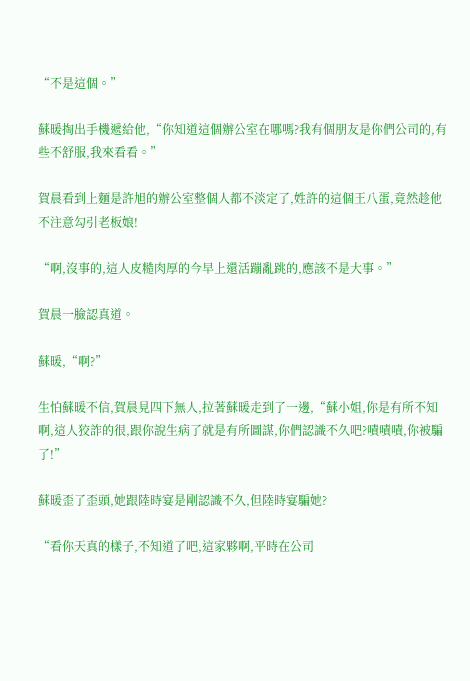“不是這個。”

蘇暖掏出手機遞給他,“你知道這個辦公室在哪嗎?我有個朋友是你們公司的,有些不舒服,我來看看。”

賀晨看到上麵是許旭的辦公室整個人都不淡定了,姓許的這個王八蛋,竟然趁他不注意勾引老板娘!

“啊,沒事的,這人皮糙肉厚的今早上還活蹦亂跳的,應該不是大事。”

賀晨一臉認真道。

蘇暖,“啊?”

生怕蘇暖不信,賀晨見四下無人,拉著蘇暖走到了一邊,“蘇小姐,你是有所不知啊,這人狡詐的很,跟你說生病了就是有所圖謀,你們認識不久吧?嘖嘖嘖,你被騙了!”

蘇暖歪了歪頭,她跟陸時宴是剛認識不久,但陸時宴騙她?

“看你天真的樣子,不知道了吧,這家夥啊,平時在公司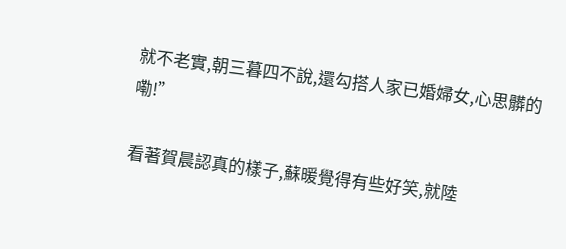就不老實,朝三暮四不說,還勾搭人家已婚婦女,心思髒的嘞!”

看著賀晨認真的樣子,蘇暖覺得有些好笑,就陸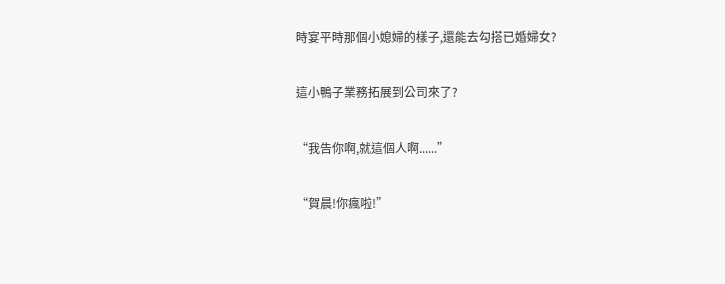時宴平時那個小媳婦的樣子,還能去勾搭已婚婦女?

這小鴨子業務拓展到公司來了?

“我告你啊,就這個人啊......”

“賀晨!你瘋啦!”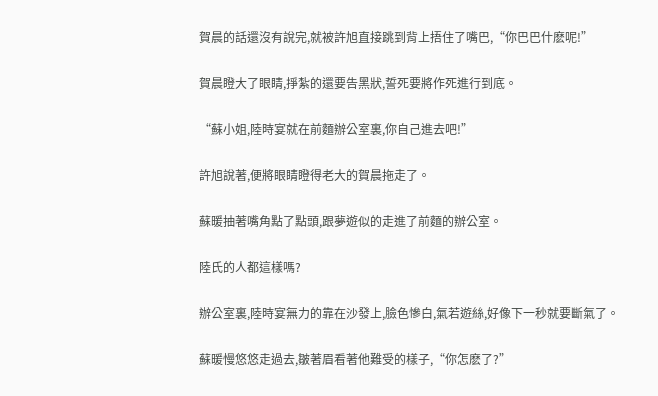賀晨的話還沒有說完,就被許旭直接跳到背上捂住了嘴巴,“你巴巴什麽呢!”

賀晨瞪大了眼睛,掙紮的還要告黑狀,誓死要將作死進行到底。

“蘇小姐,陸時宴就在前麵辦公室裏,你自己進去吧!”

許旭說著,便將眼睛瞪得老大的賀晨拖走了。

蘇暖抽著嘴角點了點頭,跟夢遊似的走進了前麵的辦公室。

陸氏的人都這樣嗎?

辦公室裏,陸時宴無力的靠在沙發上,臉色慘白,氣若遊絲,好像下一秒就要斷氣了。

蘇暖慢悠悠走過去,皺著眉看著他難受的樣子,“你怎麽了?”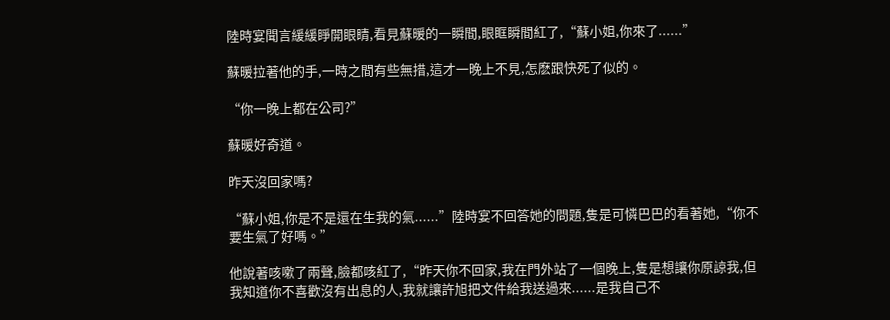陸時宴聞言緩緩睜開眼睛,看見蘇暖的一瞬間,眼眶瞬間紅了,“蘇小姐,你來了......”

蘇暖拉著他的手,一時之間有些無措,這才一晚上不見,怎麽跟快死了似的。

“你一晚上都在公司?”

蘇暖好奇道。

昨天沒回家嗎?

“蘇小姐,你是不是還在生我的氣......”陸時宴不回答她的問題,隻是可憐巴巴的看著她,“你不要生氣了好嗎。”

他說著咳嗽了兩聲,臉都咳紅了,“昨天你不回家,我在門外站了一個晚上,隻是想讓你原諒我,但我知道你不喜歡沒有出息的人,我就讓許旭把文件給我送過來......是我自己不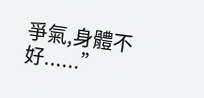爭氣,身體不好......”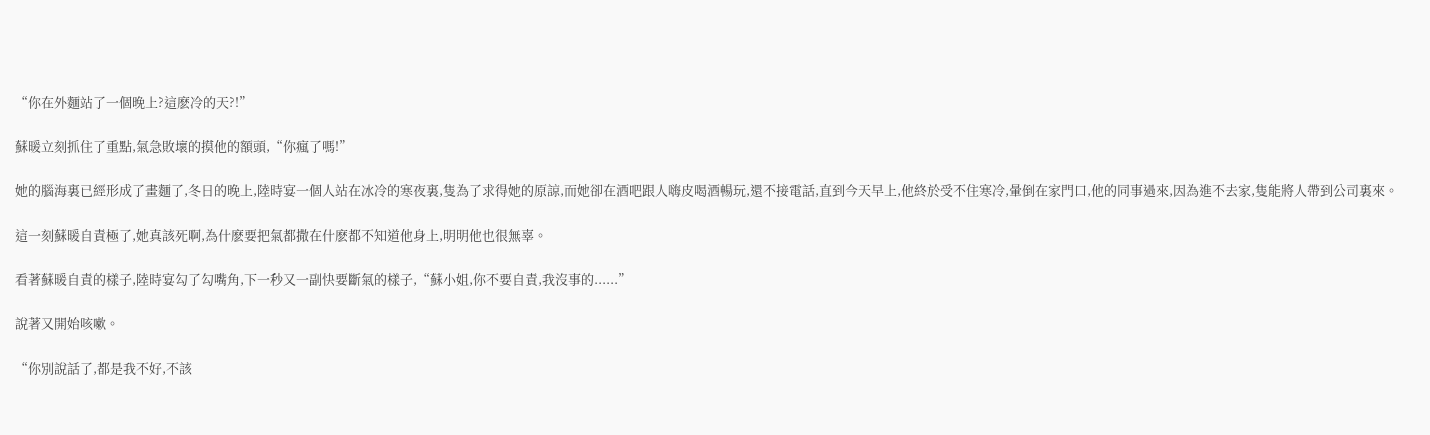“你在外麵站了一個晚上?這麽冷的天?!”

蘇暖立刻抓住了重點,氣急敗壞的摸他的額頭,“你瘋了嗎!”

她的腦海裏已經形成了畫麵了,冬日的晚上,陸時宴一個人站在冰冷的寒夜裏,隻為了求得她的原諒,而她卻在酒吧跟人嗨皮喝酒暢玩,還不接電話,直到今天早上,他終於受不住寒冷,暈倒在家門口,他的同事過來,因為進不去家,隻能將人帶到公司裏來。

這一刻蘇暖自責極了,她真該死啊,為什麽要把氣都撒在什麽都不知道他身上,明明他也很無辜。

看著蘇暖自責的樣子,陸時宴勾了勾嘴角,下一秒又一副快要斷氣的樣子,“蘇小姐,你不要自責,我沒事的......”

說著又開始咳嗽。

“你別說話了,都是我不好,不該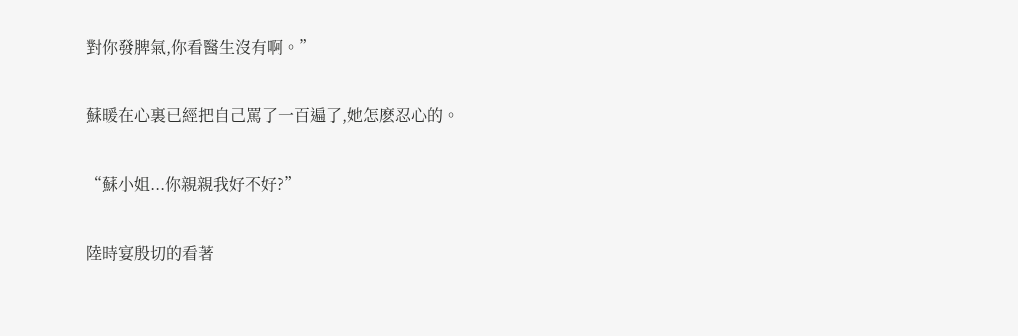對你發脾氣,你看醫生沒有啊。”

蘇暖在心裏已經把自己罵了一百遍了,她怎麽忍心的。

“蘇小姐...你親親我好不好?”

陸時宴殷切的看著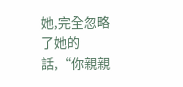她,完全忽略了她的話,“你親親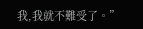我,我就不難受了。”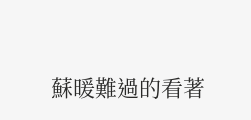蘇暖難過的看著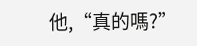他,“真的嗎?”